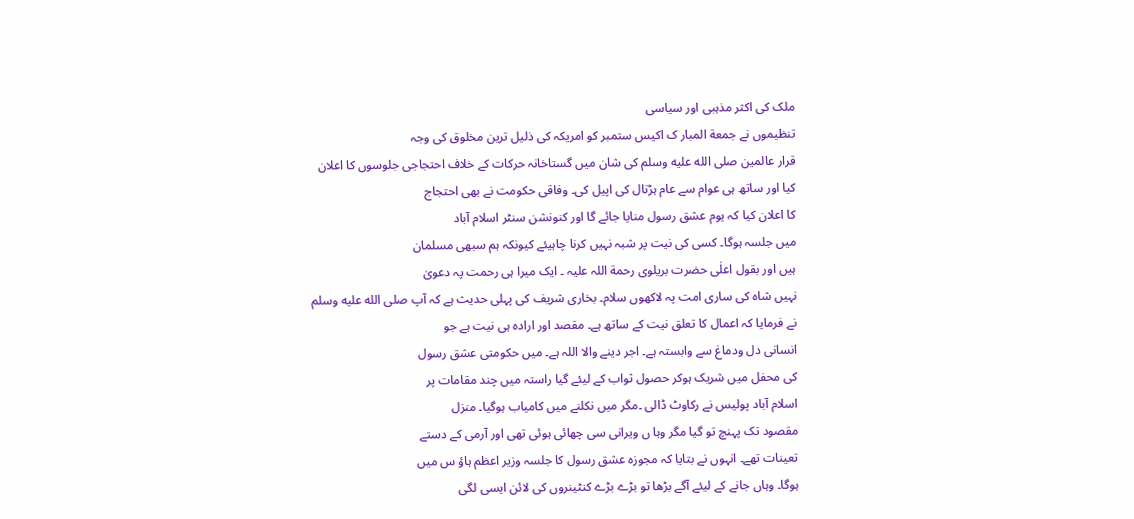ملک کی اکثر مذہبی اور سیاسی
تنظیموں نے جمعة المبار ک اکیس ستمبر کو امریکہ کی ذلیل ترین مخلوق کی وجہ
قرار عالمین صلى الله عليه وسلم کی شان میں گستاخانہ حرکات کے خلاف احتجاجی جلوسوں کا اعلان
کیا اور ساتھ ہی عوام سے عام ہڑتال کی اپیل کی۔ وفاقی حکومت نے بھی احتجاج
کا اعلان کیا کہ یوم عشق رسول منایا جائے گا اور کنونشن سنٹر اسلام آباد
میں جلسہ ہوگا۔ کسی کی نیت پر شبہ نہیں کرنا چاہیئے کیونکہ ہم سبھی مسلمان
ہیں اور بقول اعلٰی حضرت بریلوی رحمة اللہ علیہ ۔ ایک میرا ہی رحمت پہ دعویٰ
نہیں شاہ کی ساری امت پہ لاکھوں سلام۔ بخاری شریف کی پہلی حدیث ہے کہ آپ صلى الله عليه وسلم
نے فرمایا کہ اعمال کا تعلق نیت کے ساتھ ہے۔ مقصد اور ارادہ ہی نیت ہے جو
انسانی دل ودماغ سے وابستہ ہے۔ اجر دینے والا اللہ ہے۔ میں حکومتی عشق رسول
کی محفل میں شریک ہوکر حصول ثواب کے لیئے گیا راستہ میں چند مقامات پر
اسلام آباد پولیس نے رکاوٹ ڈالی ۔مگر میں نکلنے میں کامیاب ہوگیا۔ منزل
مقصود تک پہنچ تو گیا مگر وہا ں ویرانی سی چھائی ہوئی تھی اور آرمی کے دستے
تعینات تھے۔ انہوں نے بتایا کہ مجوزہ عشق رسول کا جلسہ وزیر اعظم ہاؤ س میں
ہوگا۔ وہاں جانے کے لیئے آگے بڑھا تو بڑے بڑے کنٹینروں کی لائن ایسی لگی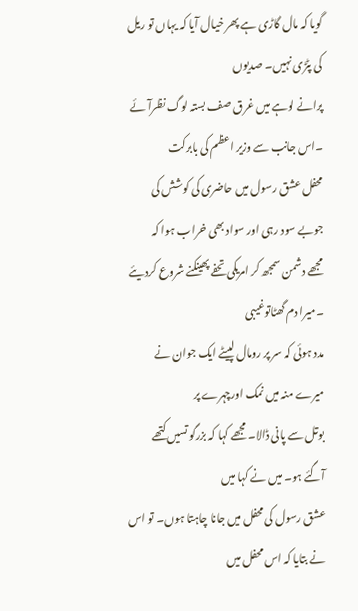گویا کہ مال گاڑی ہے پھر خیال آیا کہ یہاں تو ریل کی پٹڑی نہیں۔ صدیوں
پرانے لوہے میں غرق صف بستہ لوگ نظرآئے ۔اس جانب سے وزیر اعظم کی بابرکت
محفل عشق رسول میں حاضری کی کوشش کی جوبے سود رہی اور سواد بھی خراب ہوا کہ
مجھے دشمن سمجھ کر امریکی تحفے پھینکنے شروع کردیئے ۔میرا دم گھٹاتوغیبی
مدد ہوئی کہ سر پر رومال لپیٹے ایک جوان نے میرے منہ میں نمک اورچہرے پر
بوتل سے پانی ڈالا۔ مجھے کہا کہ بزرگو تسیں کتھے آگئے ہو۔ میں نے کہا میں
عشق رسول کی محفل میں جانا چاہتا ہوں۔ تو اس نے بتایا کہ اس محفل میں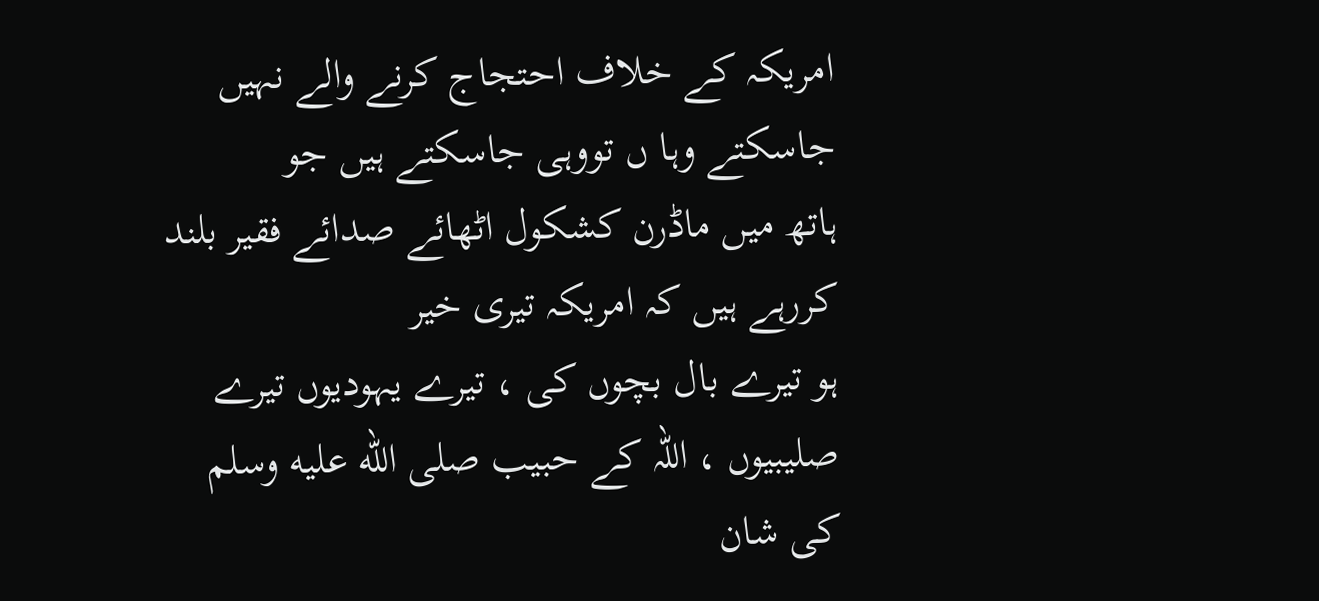امریکہ کے خلاف احتجاج کرنے والے نہیں جاسکتے وہا ں تووہی جاسکتے ہیں جو
ہاتھ میں ماڈرن کشکول اٹھائے صدائے فقیر بلند کررہے ہیں کہ امریکہ تیری خیر
ہو تیرے بال بچوں کی ، تیرے یہودیوں تیرے صلیبیوں ، اللہ کے حبیب صلى الله عليه وسلم کی شان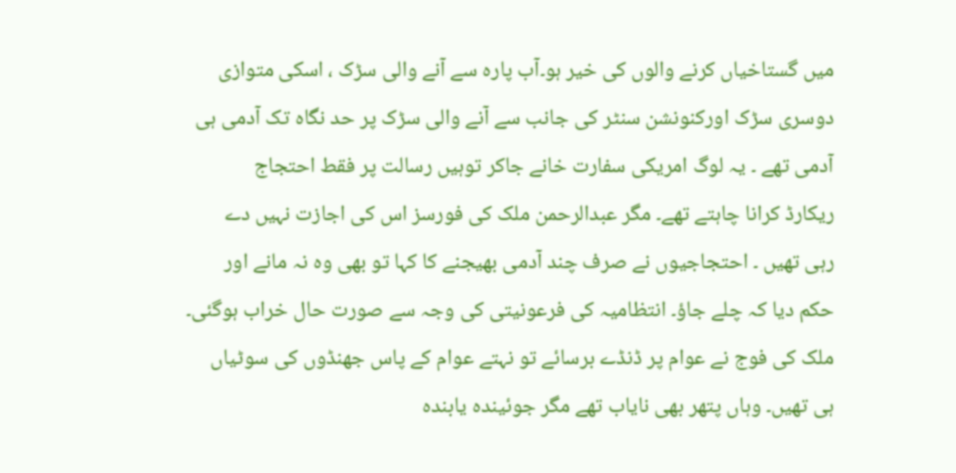میں گستاخیاں کرنے والوں کی خیر ہو۔آب پارہ سے آنے والی سڑک ، اسکی متوازی
دوسری سڑک اورکنونشن سنٹر کی جانب سے آنے والی سڑک پر حد نگاہ تک آدمی ہی
آدمی تھے ۔ یہ لوگ امریکی سفارت خانے جاکر توہیں رسالت پر فقط احتجاج
ریکارڈ کرانا چاہتے تھے۔ مگر عبدالرحمن ملک کی فورسز اس کی اجازت نہیں دے
رہی تھیں ۔ احتجاجیوں نے صرف چند آدمی بھیجنے کا کہا تو بھی وہ نہ مانے اور
حکم دیا کہ چلے جاؤ۔ انتظامیہ کی فرعونیتی کی وجہ سے صورت حال خراب ہوگئی۔
ملک کی فوج نے عوام پر ڈنڈے برسائے تو نہتے عوام کے پاس جھنڈوں کی سوٹیاں
ہی تھیں۔ وہاں پتھر بھی نایاب تھے مگر جوئیندہ یابندہ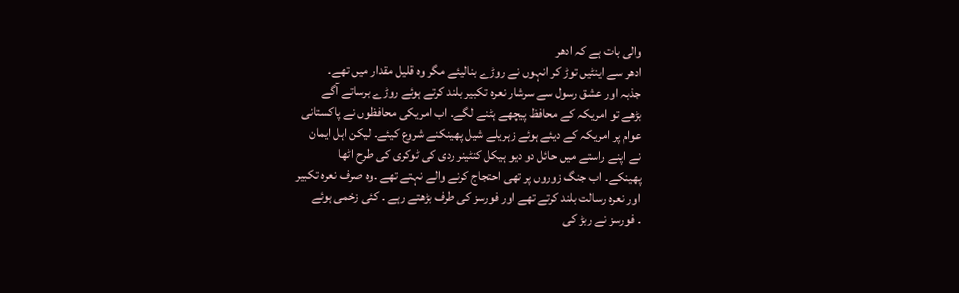والی بات ہے کہ ادھر
ادھر سے اینٹیں توڑ کر انہوں نے روڑے بنالیئے مگر وہ قلیل مقدار میں تھے۔
جذبہ اور عشق رسول سے سرشار نعرہ تکبیر بلند کرتے ہوئے روڑے برساتے آگے
بڑھے تو امریکہ کے محافظ پیچھے ہٹنے لگے۔ اب امریکی محافظوں نے پاکستانی
عوام پر امریکہ کے دیئے ہوئے زہریلے شیل پھینکنے شروع کیئے۔ لیکن اہل ایمان
نے اپنے راستے میں حائل دو دیو ہیکل کنٹینر ردی کی ٹوکری کی طرح اٹھا
پھینکے۔ اب جنگ زوروں پر تھی احتجاج کرنے والے نہتے تھے ۔وہ صرف نعرہ تکبیر
اور نعرہ رسالت بلند کرتے تھے اور فورسز کی طرف بڑھتے رہے ۔ کئی زخمی ہوئے
۔ فورسز نے ربڑ کی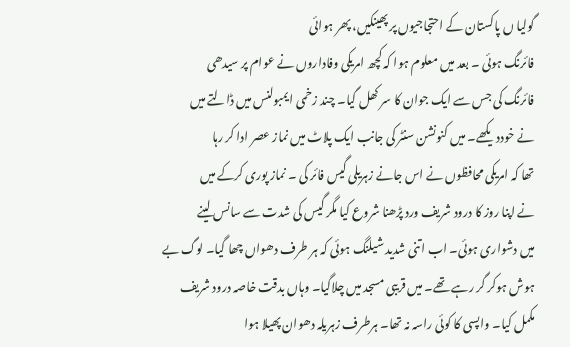گولیا ں پاکستان کے احتجاجیوں پر پھینکیں، پھر ہوائی
فائرنگ ہوئی ۔ بعد میں معلوم ہوا کہ کچھ امریکی وفاداروں نے عوام پر سیدھی
فائرنگ کی جس سے ایک جوان کا سر کھل گیا۔ چند زخمی ایمبولنس میں ڈالتے میں
نے خوددیکھے۔ میں کنونشن سنٹر کی جانب ایک پلاٹ میں نماز عصر ادا کر رہا
تھا کہ امریکی محافظوں نے اس جانے زہریلی گیس فائر کی ۔ نماز پوری کرکے میں
نے اپنا روز کا درود شریف ورد پڑھنا شروع کیا مگر گیس کی شدت سے سانس لینے
میں دشواری ہوئی۔ اب اتنی شدید شیلنگ ہوئی کہ ہر طرف دھواں چھا گیا۔ لوگ بے
ہوش ہوکر گر رہے تھے۔ میں قریبی مسجد میں چلاگیا۔ وہاں بدقت خاصہ درود شریف
مکمل کیا۔ واپسی کا کوئی راسہ نہ تھا۔ ہرطرف زہریلہ دھوان پھیلا ہوا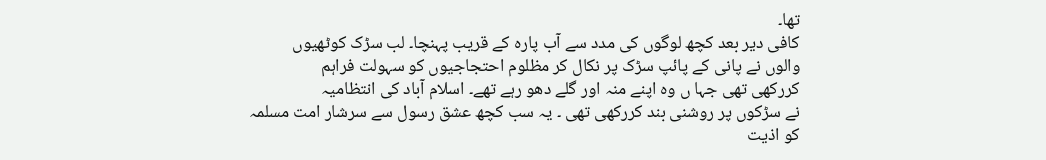تھا۔
کافی دیر بعد کچھ لوگوں کی مدد سے آب پارہ کے قریب پہنچا۔ لب سڑک کوٹھیوں
والوں نے پانی کے پائپ سڑک پر نکال کر مظلوم احتجاجیوں کو سہولت فراہم
کررکھی تھی جہا ں وہ اپنے منہ اور گلے دھو رہے تھے۔ اسلام آباد کی انتظامیہ
نے سڑکوں پر روشنی بند کررکھی تھی ۔ یہ سب کچھ عشق رسول سے سرشار امت مسلمہ
کو اذیت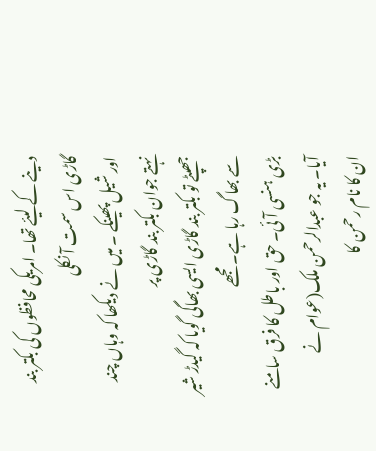دینے کے لیئے تھا۔ امریکی محافظوں کی بکتر بند گاڑی اس سمت آ نکلی
اور شیل پھینکے ۔ میں نے دیکھا کہ وہاں چند نہتے جوان بکتر بند گاڑی پر
جھپٹے تو بکتر بند گاڑی ایسی بھاگی گویا کہ گیدڑ شیر سے بھاگ رہا ہے۔ مجھے
بڑی ہنسی آئی۔ حق اور باطل کا فرق سامنے آیا۔ یہ جو عبدالرحمن ملک(عوام نے
ان کا نام رحمن کا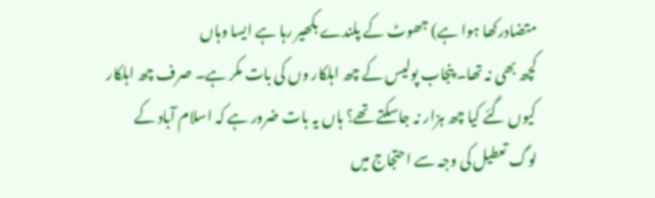متضادرکھا ہوا ہے) جھوٹ کے پلندے بکھیر رہا ہے ایسا وہاں
کچھ بھی نہ تھا۔ پنجاب پولیس کے چھ اہلکار وں کی بات مکر ہے۔ صرف چھ اہلکار
کیوں گئے کیا چھ ہزار نہ جاسکتے تھے؟ ہاں یہ بات ضرور ہے کہ اسلام آباد کے
لوگ تعطیل کی وجہ سے احتجاج میں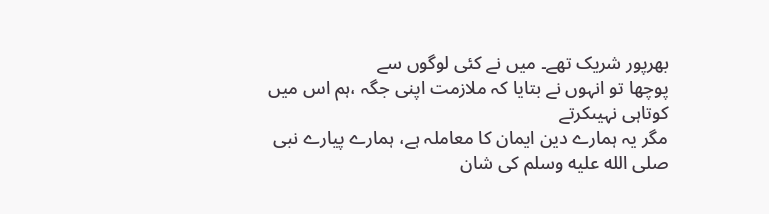بھرپور شریک تھے۔ میں نے کئی لوگوں سے
پوچھا تو انہوں نے بتایا کہ ملازمت اپنی جگہ ،ہم اس میں کوتاہی نہیںکرتے
مگر یہ ہمارے دین ایمان کا معاملہ ہے، ہمارے پیارے نبی صلى الله عليه وسلم کی شان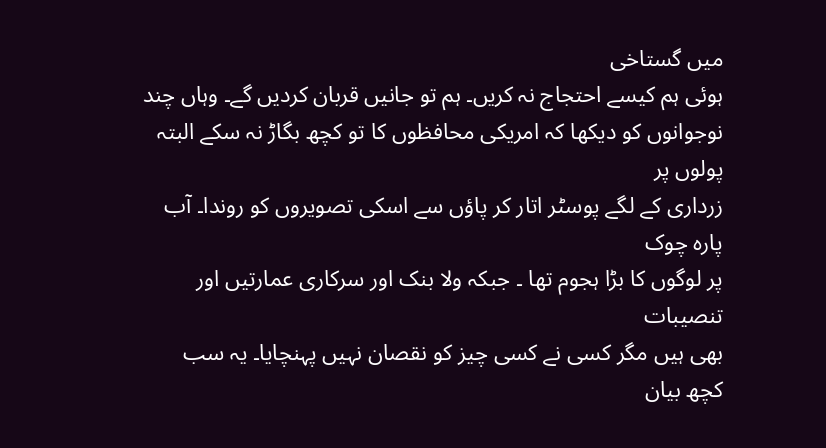میں گستاخی
ہوئی ہم کیسے احتجاج نہ کریں۔ ہم تو جانیں قربان کردیں گے۔ وہاں چند
نوجوانوں کو دیکھا کہ امریکی محافظوں کا تو کچھ بگاڑ نہ سکے البتہ پولوں پر
زرداری کے لگے پوسٹر اتار کر پاؤں سے اسکی تصویروں کو روندا۔ آب پارہ چوک
پر لوگوں کا بڑا ہجوم تھا ۔ جبکہ ولا بنک اور سرکاری عمارتیں اور تنصیبات
بھی ہیں مگر کسی نے کسی چیز کو نقصان نہیں پہنچایا۔ یہ سب کچھ بیان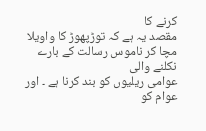کرنے کا
مقصد یہ ہے کہ توڑپھوڑ کا واویلا مچا کر ناموس رسالت کے بارے نکلنے والی
عوامی ریلیوں کو بند کرنا ہے ۔ اور عوام کو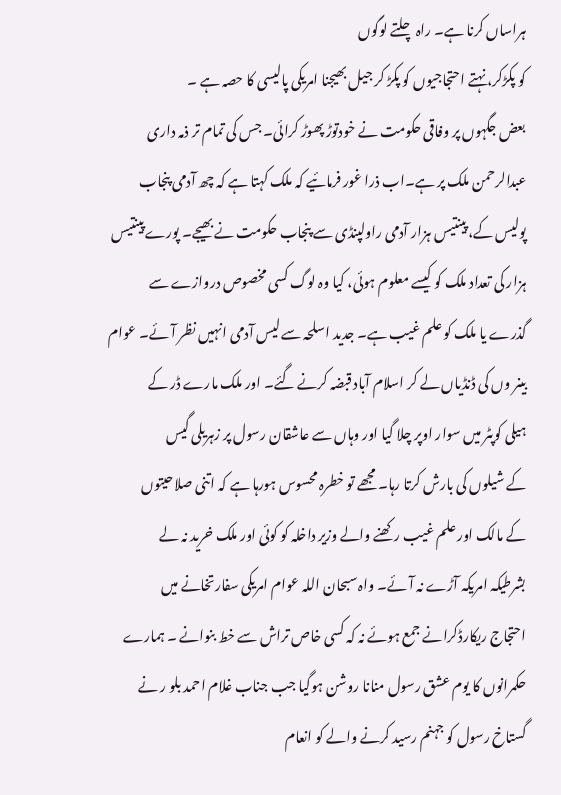ہراساں کرنا ہے۔ راہ چلتے لوگوں
کو پکڑکر، نہتے احتجاجیوں کو پکڑ کر جیل بھیجنا امریکی پالیسی کا حصہ ہے ۔
بعض جگہوں پر وفاقی حکومت نے خودتوڑ پھوڑ کرائی۔ جس کی تمام تر ذمہ داری
عبدالرحمن ملک پر ہے۔اب ذرا غور فرمائیے کہ ملک کہتا ہے کہ چھ آدمی پنجاب
پولیس کے، پینتیس ہزار آدمی راولپنڈی سے پنجاب حکومت نے بھیجے۔ پورے پینتیس
ہزار کی تعداد ملک کو کیسے معلوم ہوئی، کیا وہ لوگ کسی مخصوص دروازے سے
گذرے یا ملک کو علم غیب ہے۔ جدید اسلحہ سے لیس آدمی انہیں نظر آئے۔ عوام
بینر وں کی ڈنڈیاں لے کر اسلام آباد قبضہ کرنے گئے۔ اور ملک مارے ڈر کے
ہیلی کوپٹر میں سوار اوپر چلا گیا اور وہاں سے عاشقان رسول پر زہریلی گیس
کے شیلوں کی بارش کرتا رہا۔ مجھے تو خطرہ محسوس ہورہا ہے کہ اتنی صلاحیتوں
کے مالک اور علم غیب رکھنے والے وزیر داخلہ کو کوئی اور ملک خرید نہ لے
بشرطیکہ امریکہ آڑے نہ آئے۔ واہ سبحان اللہ عوام امریکی سفارتخانے میں
احتجاج ریکارڈکرانے جمع ہوئے نہ کہ کسی خاص تراش سے خط بنوانے ۔ ہمارے
حکمرانوں کا یوم عشق رسول منانا روشن ہوگیا جب جناب غلام احمد بلو ر نے
گستاخ رسول کو جہنم رسید کرنے والے کو انعام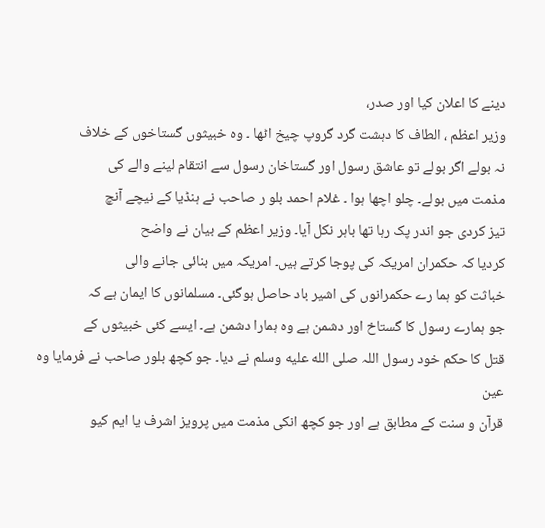دینے کا اعلان کیا اور صدر،
وزیر اعظم ، الطاف کا دہشت گرد گروپ چیخ اٹھا ۔ وہ خبیثوں گستاخوں کے خلاف
نہ بولے اگر بولے تو عاشق رسول اور گستاخان رسول سے انتقام لینے والے کی
مذمت میں بولے۔ چلو اچھا ہوا ۔ غلام احمد بلو ر صاحب نے ہنڈیا کے نیچے آنچ
تیز کردی جو اندر پک رہا تھا باہر نکل آیا۔ وزیر اعظم کے بیان نے واضح
کردیا کہ حکمران امریکہ کی پوجا کرتے ہیں۔ امریکہ میں بنائی جانے والی
خباثت کو ہما رے حکمرانوں کی اشیر باد حاصل ہوگئی۔ مسلمانوں کا ایمان ہے کہ
جو ہمارے رسول کا گستاخ اور دشمن ہے وہ ہمارا دشمن ہے۔ ایسے کئی خبیثوں کے
قتل کا حکم خود رسول اللہ صلى الله عليه وسلم نے دیا۔ جو کچھ بلور صاحب نے فرمایا وہ عین
قرآن و سنت کے مطابق ہے اور جو کچھ انکی مذمت میں پرویز اشرف یا ایم کیو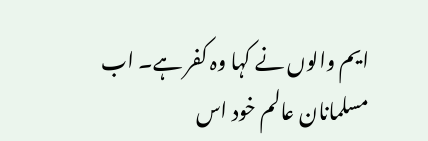ایم والوں نے کہا وہ کفر ہے۔ اب مسلمانان عالم خود اس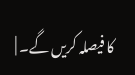کا فیصلہ کریں گے۔ |